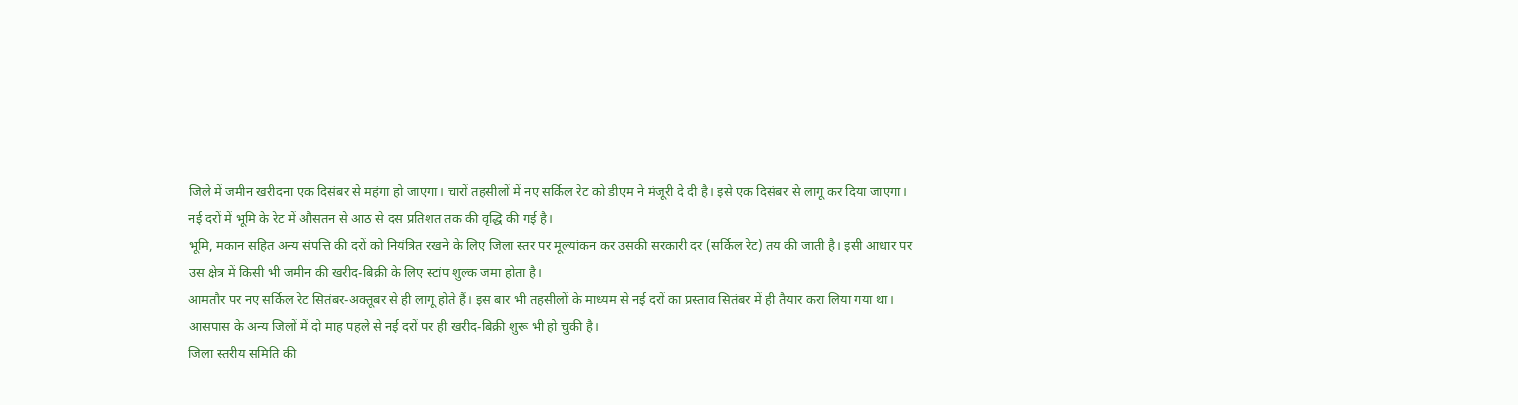जिले में जमीन खरीदना एक दिसंबर से महंगा हो जाएगा। चारों तहसीलों में नए सर्किल रेट को डीएम ने मंजूरी दे दी है। इसे एक दिसंबर से लागू कर दिया जाएगा। नई दरों में भूमि के रेट में औसतन से आठ से दस प्रतिशत तक की वृद्धि की गई है।
भूमि, मकान सहित अन्य संपत्ति की दरों को नियंत्रित रखने के लिए जिला स्तर पर मूल्यांकन कर उसकी सरकारी दर (सर्किल रेट) तय की जाती है। इसी आधार पर उस क्षेत्र में किसी भी जमीन की खरीद-बिक्री के लिए स्टांप शुल्क जमा होता है।
आमतौर पर नए सर्किल रेट सितंबर-अक्तूबर से ही लागू होते हैं। इस बार भी तहसीलों के माध्यम से नई दरों का प्रस्ताव सितंबर में ही तैयार करा लिया गया था। आसपास के अन्य जिलों में दो माह पहले से नई दरों पर ही खरीद-बिक्री शुरू भी हो चुकी है।
जिला स्तरीय समिति की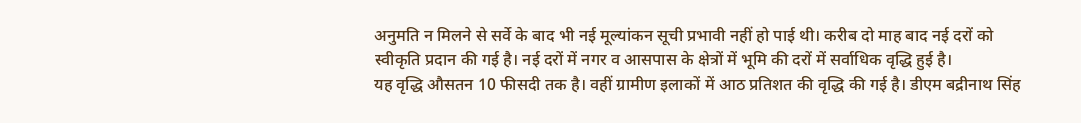अनुमति न मिलने से सर्वे के बाद भी नई मूल्यांकन सूची प्रभावी नहीं हो पाई थी। करीब दो माह बाद नई दरों को स्वीकृति प्रदान की गई है। नई दरों में नगर व आसपास के क्षेत्रों में भूमि की दरों में सर्वाधिक वृद्धि हुई है।
यह वृद्धि औसतन 10 फीसदी तक है। वहीं ग्रामीण इलाकों में आठ प्रतिशत की वृद्धि की गई है। डीएम बद्रीनाथ सिंह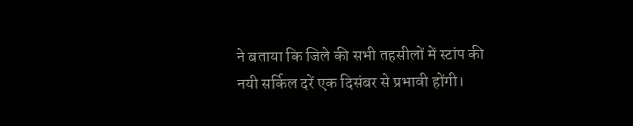ने बताया कि जिले की सभी तहसीलों में स्टांप की नयी सर्किल दरें एक दिसंबर से प्रभावी होंगी।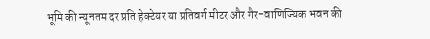भूमि की न्यूनतम दर प्रति हेक्टेयर या प्रतिवर्ग मीटर और गैर-वाणिज्यिक भवन की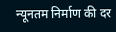न्यूनतम निर्माण की दर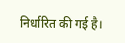निर्धारित की गई है।